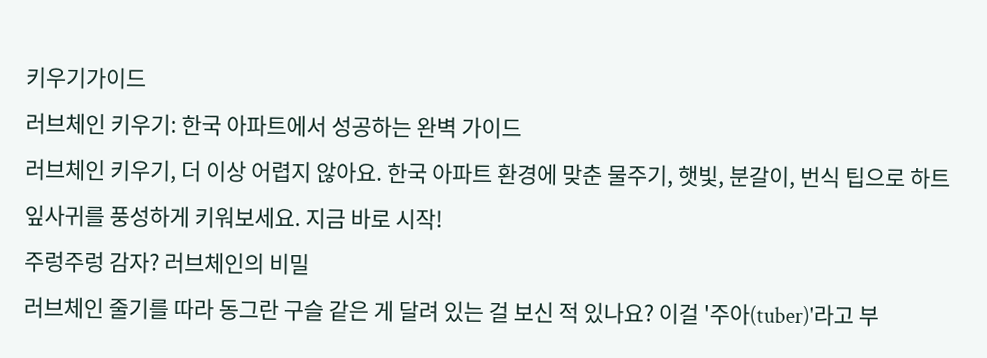키우기가이드
러브체인 키우기: 한국 아파트에서 성공하는 완벽 가이드
러브체인 키우기, 더 이상 어렵지 않아요. 한국 아파트 환경에 맞춘 물주기, 햇빛, 분갈이, 번식 팁으로 하트 잎사귀를 풍성하게 키워보세요. 지금 바로 시작!
주렁주렁 감자? 러브체인의 비밀
러브체인 줄기를 따라 동그란 구슬 같은 게 달려 있는 걸 보신 적 있나요? 이걸 '주아(tuber)'라고 부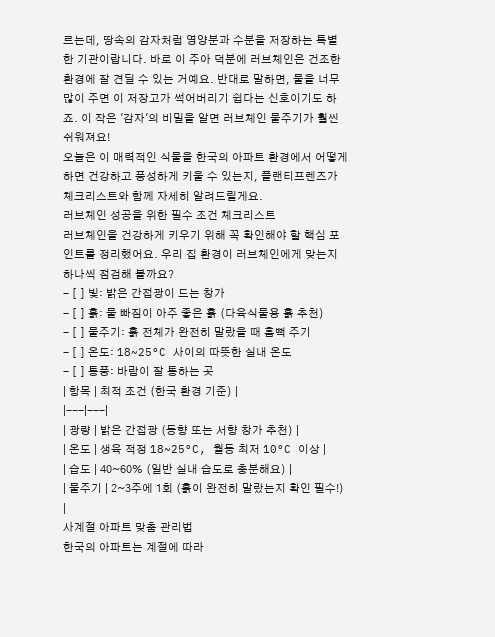르는데, 땅속의 감자처럼 영양분과 수분을 저장하는 특별한 기관이랍니다. 바로 이 주아 덕분에 러브체인은 건조한 환경에 잘 견딜 수 있는 거예요. 반대로 말하면, 물을 너무 많이 주면 이 저장고가 썩어버리기 쉽다는 신호이기도 하죠. 이 작은 '감자'의 비밀을 알면 러브체인 물주기가 훨씬 쉬워져요!
오늘은 이 매력적인 식물을 한국의 아파트 환경에서 어떻게 하면 건강하고 풍성하게 키울 수 있는지, 플랜티프렌즈가 체크리스트와 함께 자세히 알려드릴게요.
러브체인 성공을 위한 필수 조건 체크리스트
러브체인을 건강하게 키우기 위해 꼭 확인해야 할 핵심 포인트를 정리했어요. 우리 집 환경이 러브체인에게 맞는지 하나씩 점검해 볼까요?
- [ ] 빛: 밝은 간접광이 드는 창가
- [ ] 흙: 물 빠짐이 아주 좋은 흙 (다육식물용 흙 추천)
- [ ] 물주기: 흙 전체가 완전히 말랐을 때 흠뻑 주기
- [ ] 온도: 18~25°C 사이의 따뜻한 실내 온도
- [ ] 통풍: 바람이 잘 통하는 곳
| 항목 | 최적 조건 (한국 환경 기준) |
|---|---|
| 광량 | 밝은 간접광 (동향 또는 서향 창가 추천) |
| 온도 | 생육 적정 18~25°C, 월동 최저 10°C 이상 |
| 습도 | 40~60% (일반 실내 습도로 충분해요) |
| 물주기 | 2~3주에 1회 (흙이 완전히 말랐는지 확인 필수!) |
사계절 아파트 맞춤 관리법
한국의 아파트는 계절에 따라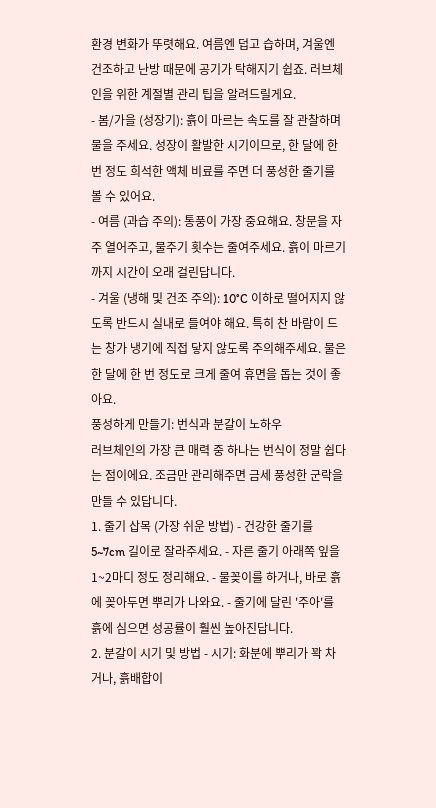환경 변화가 뚜렷해요. 여름엔 덥고 습하며, 겨울엔 건조하고 난방 때문에 공기가 탁해지기 쉽죠. 러브체인을 위한 계절별 관리 팁을 알려드릴게요.
- 봄/가을 (성장기): 흙이 마르는 속도를 잘 관찰하며 물을 주세요. 성장이 활발한 시기이므로, 한 달에 한 번 정도 희석한 액체 비료를 주면 더 풍성한 줄기를 볼 수 있어요.
- 여름 (과습 주의): 통풍이 가장 중요해요. 창문을 자주 열어주고, 물주기 횟수는 줄여주세요. 흙이 마르기까지 시간이 오래 걸린답니다.
- 겨울 (냉해 및 건조 주의): 10°C 이하로 떨어지지 않도록 반드시 실내로 들여야 해요. 특히 찬 바람이 드는 창가 냉기에 직접 닿지 않도록 주의해주세요. 물은 한 달에 한 번 정도로 크게 줄여 휴면을 돕는 것이 좋아요.
풍성하게 만들기: 번식과 분갈이 노하우
러브체인의 가장 큰 매력 중 하나는 번식이 정말 쉽다는 점이에요. 조금만 관리해주면 금세 풍성한 군락을 만들 수 있답니다.
1. 줄기 삽목 (가장 쉬운 방법) - 건강한 줄기를 5~7cm 길이로 잘라주세요. - 자른 줄기 아래쪽 잎을 1~2마디 정도 정리해요. - 물꽂이를 하거나, 바로 흙에 꽂아두면 뿌리가 나와요. - 줄기에 달린 '주아'를 흙에 심으면 성공률이 훨씬 높아진답니다.
2. 분갈이 시기 및 방법 - 시기: 화분에 뿌리가 꽉 차거나, 흙배합이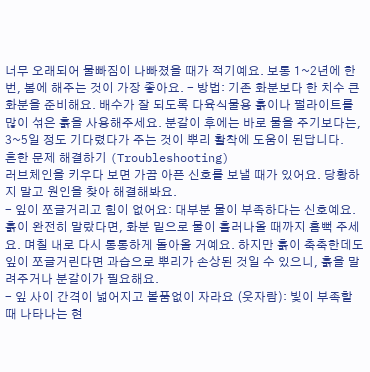너무 오래되어 물빠짐이 나빠졌을 때가 적기예요. 보통 1~2년에 한 번, 봄에 해주는 것이 가장 좋아요. - 방법: 기존 화분보다 한 치수 큰 화분을 준비해요. 배수가 잘 되도록 다육식물용 흙이나 펄라이트를 많이 섞은 흙을 사용해주세요. 분갈이 후에는 바로 물을 주기보다는, 3~5일 정도 기다렸다가 주는 것이 뿌리 활착에 도움이 된답니다.
흔한 문제 해결하기 (Troubleshooting)
러브체인을 키우다 보면 가끔 아픈 신호를 보낼 때가 있어요. 당황하지 말고 원인을 찾아 해결해봐요.
- 잎이 쪼글거리고 힘이 없어요: 대부분 물이 부족하다는 신호예요. 흙이 완전히 말랐다면, 화분 밑으로 물이 흘러나올 때까지 흠뻑 주세요. 며칠 내로 다시 통통하게 돌아올 거예요. 하지만 흙이 축축한데도 잎이 쪼글거린다면 과습으로 뿌리가 손상된 것일 수 있으니, 흙을 말려주거나 분갈이가 필요해요.
- 잎 사이 간격이 넓어지고 볼품없이 자라요 (웃자람): 빛이 부족할 때 나타나는 현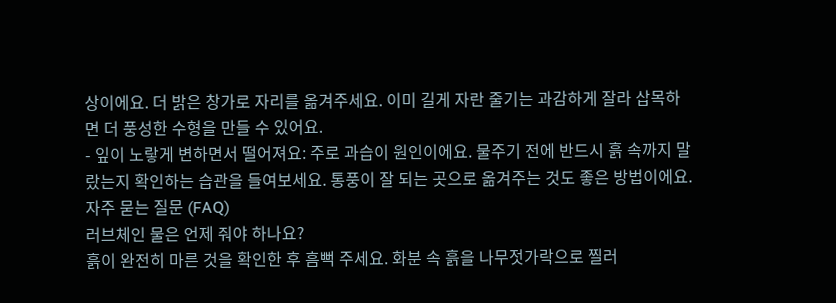상이에요. 더 밝은 창가로 자리를 옮겨주세요. 이미 길게 자란 줄기는 과감하게 잘라 삽목하면 더 풍성한 수형을 만들 수 있어요.
- 잎이 노랗게 변하면서 떨어져요: 주로 과습이 원인이에요. 물주기 전에 반드시 흙 속까지 말랐는지 확인하는 습관을 들여보세요. 통풍이 잘 되는 곳으로 옮겨주는 것도 좋은 방법이에요.
자주 묻는 질문 (FAQ)
러브체인 물은 언제 줘야 하나요?
흙이 완전히 마른 것을 확인한 후 흠뻑 주세요. 화분 속 흙을 나무젓가락으로 찔러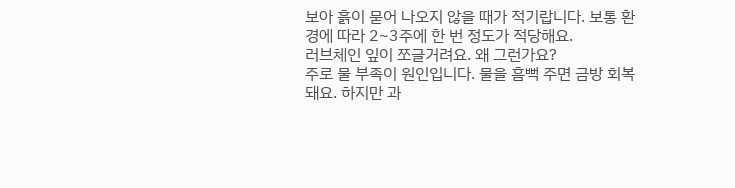보아 흙이 묻어 나오지 않을 때가 적기랍니다. 보통 환경에 따라 2~3주에 한 번 정도가 적당해요.
러브체인 잎이 쪼글거려요. 왜 그런가요?
주로 물 부족이 원인입니다. 물을 흠뻑 주면 금방 회복돼요. 하지만 과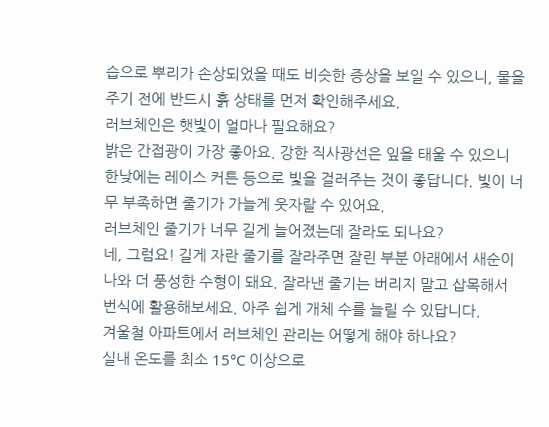습으로 뿌리가 손상되었을 때도 비슷한 증상을 보일 수 있으니, 물을 주기 전에 반드시 흙 상태를 먼저 확인해주세요.
러브체인은 햇빛이 얼마나 필요해요?
밝은 간접광이 가장 좋아요. 강한 직사광선은 잎을 태울 수 있으니 한낮에는 레이스 커튼 등으로 빛을 걸러주는 것이 좋답니다. 빛이 너무 부족하면 줄기가 가늘게 웃자랄 수 있어요.
러브체인 줄기가 너무 길게 늘어졌는데 잘라도 되나요?
네, 그럼요! 길게 자란 줄기를 잘라주면 잘린 부분 아래에서 새순이 나와 더 풍성한 수형이 돼요. 잘라낸 줄기는 버리지 말고 삽목해서 번식에 활용해보세요. 아주 쉽게 개체 수를 늘릴 수 있답니다.
겨울철 아파트에서 러브체인 관리는 어떻게 해야 하나요?
실내 온도를 최소 15°C 이상으로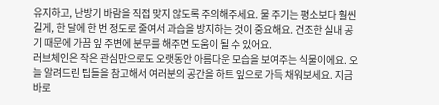유지하고, 난방기 바람을 직접 맞지 않도록 주의해주세요. 물 주기는 평소보다 훨씬 길게, 한 달에 한 번 정도로 줄여서 과습을 방지하는 것이 중요해요. 건조한 실내 공기 때문에 가끔 잎 주변에 분무를 해주면 도움이 될 수 있어요.
러브체인은 작은 관심만으로도 오랫동안 아름다운 모습을 보여주는 식물이에요. 오늘 알려드린 팁들을 참고해서 여러분의 공간을 하트 잎으로 가득 채워보세요. 지금 바로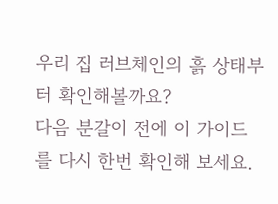우리 집 러브체인의 흙 상태부터 확인해볼까요?
다음 분갈이 전에 이 가이드를 다시 한번 확인해 보세요.